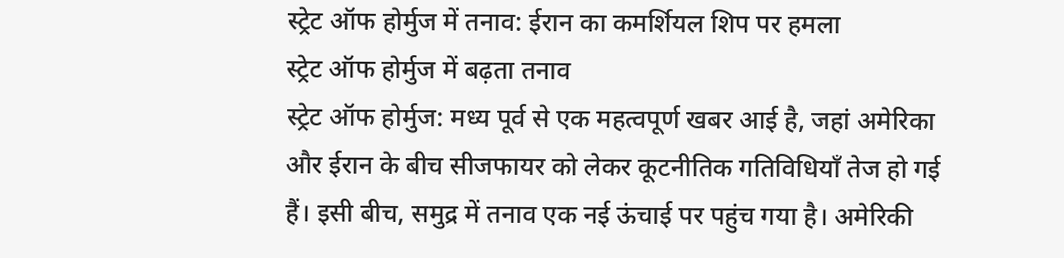स्ट्रेट ऑफ होर्मुज में तनाव: ईरान का कमर्शियल शिप पर हमला
स्ट्रेट ऑफ होर्मुज में बढ़ता तनाव
स्ट्रेट ऑफ होर्मुज: मध्य पूर्व से एक महत्वपूर्ण खबर आई है, जहां अमेरिका और ईरान के बीच सीजफायर को लेकर कूटनीतिक गतिविधियाँ तेज हो गई हैं। इसी बीच, समुद्र में तनाव एक नई ऊंचाई पर पहुंच गया है। अमेरिकी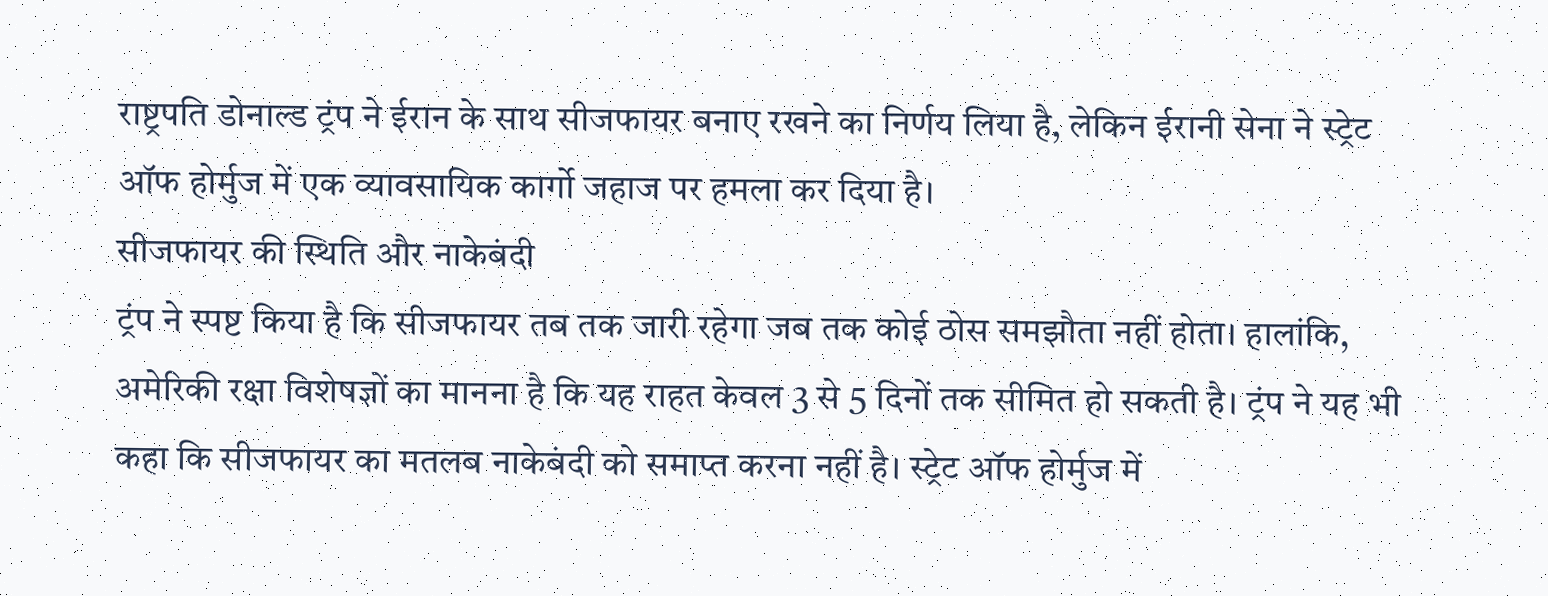राष्ट्रपति डोनाल्ड ट्रंप ने ईरान के साथ सीजफायर बनाए रखने का निर्णय लिया है, लेकिन ईरानी सेना ने स्ट्रेट ऑफ होर्मुज में एक व्यावसायिक कार्गो जहाज पर हमला कर दिया है।
सीजफायर की स्थिति और नाकेबंदी
ट्रंप ने स्पष्ट किया है कि सीजफायर तब तक जारी रहेगा जब तक कोई ठोस समझौता नहीं होता। हालांकि, अमेरिकी रक्षा विशेषज्ञों का मानना है कि यह राहत केवल 3 से 5 दिनों तक सीमित हो सकती है। ट्रंप ने यह भी कहा कि सीजफायर का मतलब नाकेबंदी को समाप्त करना नहीं है। स्ट्रेट ऑफ होर्मुज में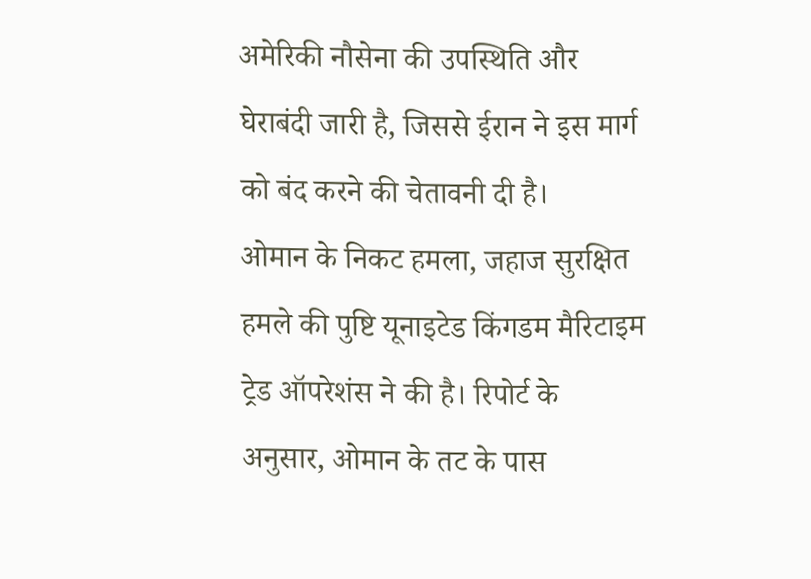अमेरिकी नौसेना की उपस्थिति और घेराबंदी जारी है, जिससे ईरान ने इस मार्ग को बंद करने की चेतावनी दी है।
ओमान के निकट हमला, जहाज सुरक्षित
हमले की पुष्टि यूनाइटेड किंगडम मैरिटाइम ट्रेड ऑपरेशंस ने की है। रिपोर्ट के अनुसार, ओमान के तट के पास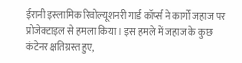ईरानी इस्लामिक रिवोल्यूशनरी गार्ड कॉर्प्स ने कार्गो जहाज पर प्रोजेक्टाइल से हमला किया। इस हमले में जहाज के कुछ कंटेनर क्षतिग्रस्त हुए,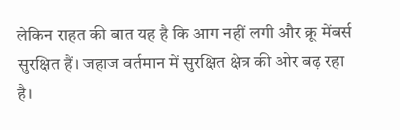लेकिन राहत की बात यह है कि आग नहीं लगी और क्रू मेंबर्स सुरक्षित हैं। जहाज वर्तमान में सुरक्षित क्षेत्र की ओर बढ़ रहा है।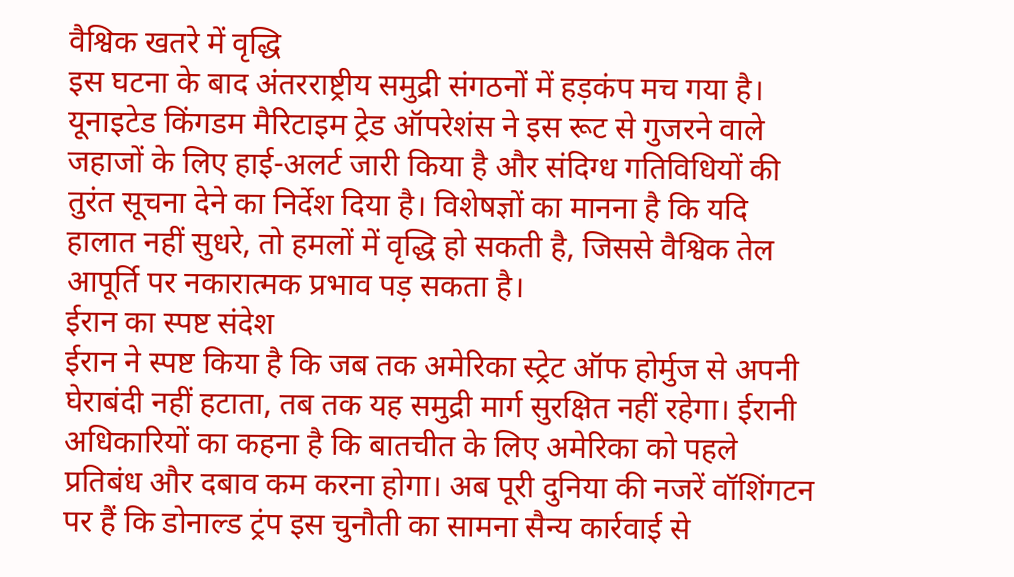वैश्विक खतरे में वृद्धि
इस घटना के बाद अंतरराष्ट्रीय समुद्री संगठनों में हड़कंप मच गया है। यूनाइटेड किंगडम मैरिटाइम ट्रेड ऑपरेशंस ने इस रूट से गुजरने वाले जहाजों के लिए हाई-अलर्ट जारी किया है और संदिग्ध गतिविधियों की तुरंत सूचना देने का निर्देश दिया है। विशेषज्ञों का मानना है कि यदि हालात नहीं सुधरे, तो हमलों में वृद्धि हो सकती है, जिससे वैश्विक तेल आपूर्ति पर नकारात्मक प्रभाव पड़ सकता है।
ईरान का स्पष्ट संदेश
ईरान ने स्पष्ट किया है कि जब तक अमेरिका स्ट्रेट ऑफ होर्मुज से अपनी घेराबंदी नहीं हटाता, तब तक यह समुद्री मार्ग सुरक्षित नहीं रहेगा। ईरानी अधिकारियों का कहना है कि बातचीत के लिए अमेरिका को पहले प्रतिबंध और दबाव कम करना होगा। अब पूरी दुनिया की नजरें वॉशिंगटन पर हैं कि डोनाल्ड ट्रंप इस चुनौती का सामना सैन्य कार्रवाई से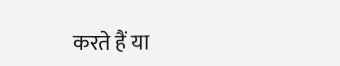करते हैं या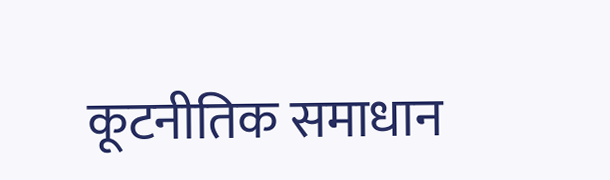कूटनीतिक समाधान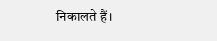निकालते हैं।